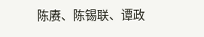陈赓、陈锡联、谭政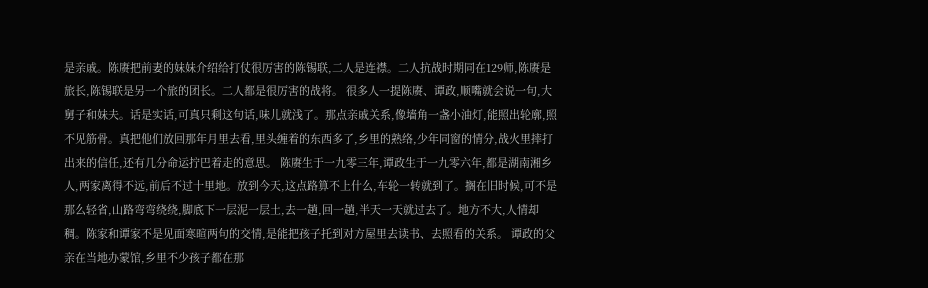是亲戚。陈赓把前妻的妹妹介绍给打仗很厉害的陈锡联,二人是连襟。二人抗战时期同在129师,陈赓是旅长,陈锡联是另一个旅的团长。二人都是很厉害的战将。 很多人一提陈赓、谭政,顺嘴就会说一句,大舅子和妹夫。话是实话,可真只剩这句话,味儿就浅了。那点亲戚关系,像墙角一盏小油灯,能照出轮廓,照不见筋骨。真把他们放回那年月里去看,里头缠着的东西多了,乡里的熟络,少年同窗的情分,战火里摔打出来的信任,还有几分命运拧巴着走的意思。 陈赓生于一九零三年,谭政生于一九零六年,都是湖南湘乡人,两家离得不远,前后不过十里地。放到今天,这点路算不上什么,车轮一转就到了。搁在旧时候,可不是那么轻省,山路弯弯绕绕,脚底下一层泥一层土,去一趟,回一趟,半天一天就过去了。地方不大,人情却稠。陈家和谭家不是见面寒暄两句的交情,是能把孩子托到对方屋里去读书、去照看的关系。 谭政的父亲在当地办蒙馆,乡里不少孩子都在那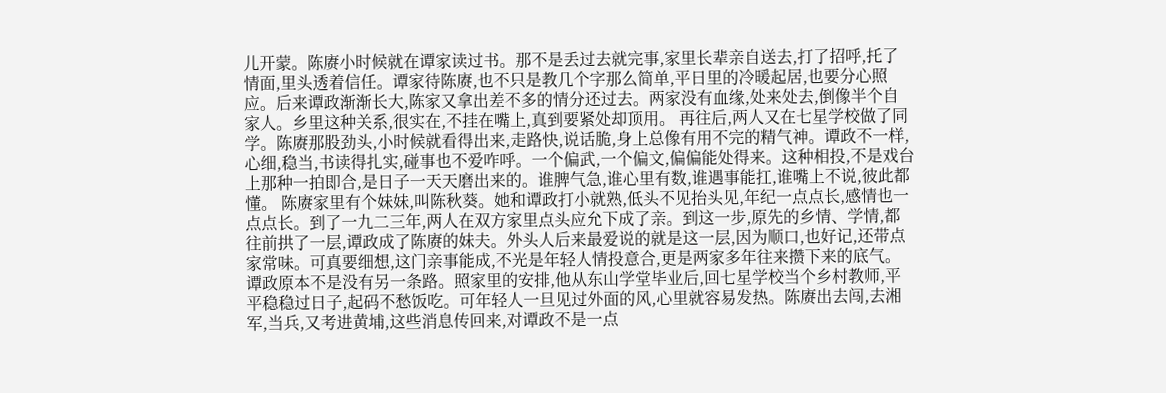儿开蒙。陈赓小时候就在谭家读过书。那不是丢过去就完事,家里长辈亲自送去,打了招呼,托了情面,里头透着信任。谭家待陈赓,也不只是教几个字那么简单,平日里的冷暖起居,也要分心照应。后来谭政渐渐长大,陈家又拿出差不多的情分还过去。两家没有血缘,处来处去,倒像半个自家人。乡里这种关系,很实在,不挂在嘴上,真到要紧处却顶用。 再往后,两人又在七星学校做了同学。陈赓那股劲头,小时候就看得出来,走路快,说话脆,身上总像有用不完的精气神。谭政不一样,心细,稳当,书读得扎实,碰事也不爱咋呼。一个偏武,一个偏文,偏偏能处得来。这种相投,不是戏台上那种一拍即合,是日子一天天磨出来的。谁脾气急,谁心里有数,谁遇事能扛,谁嘴上不说,彼此都懂。 陈赓家里有个妹妹,叫陈秋葵。她和谭政打小就熟,低头不见抬头见,年纪一点点长,感情也一点点长。到了一九二三年,两人在双方家里点头应允下成了亲。到这一步,原先的乡情、学情,都往前拱了一层,谭政成了陈赓的妹夫。外头人后来最爱说的就是这一层,因为顺口,也好记,还带点家常味。可真要细想,这门亲事能成,不光是年轻人情投意合,更是两家多年往来攒下来的底气。 谭政原本不是没有另一条路。照家里的安排,他从东山学堂毕业后,回七星学校当个乡村教师,平平稳稳过日子,起码不愁饭吃。可年轻人一旦见过外面的风,心里就容易发热。陈赓出去闯,去湘军,当兵,又考进黄埔,这些消息传回来,对谭政不是一点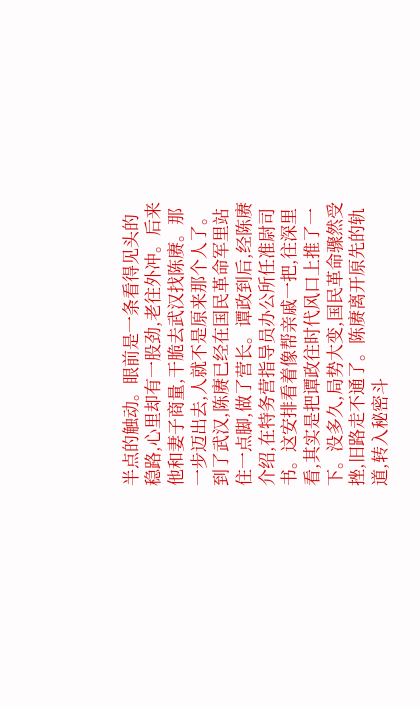半点的触动。眼前是一条看得见头的稳路,心里却有一股劲,老往外冲。后来他和妻子商量,干脆去武汉找陈赓。那一步迈出去,人就不是原来那个人了。 到了武汉,陈赓已经在国民革命军里站住一点脚,做了营长。谭政到后,经陈赓介绍,在特务营指导员办公所任准尉司书。这安排看着像帮亲戚一把,往深里看,其实是把谭政往时代风口上推了一下。没多久,局势大变,国民革命骤然受挫,旧路走不通了。陈赓离开原先的轨道,转入秘密斗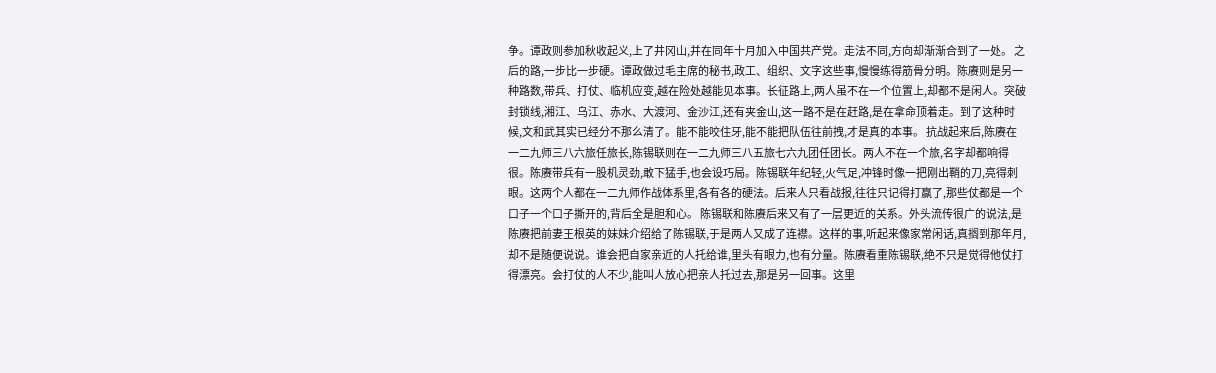争。谭政则参加秋收起义,上了井冈山,并在同年十月加入中国共产党。走法不同,方向却渐渐合到了一处。 之后的路,一步比一步硬。谭政做过毛主席的秘书,政工、组织、文字这些事,慢慢练得筋骨分明。陈赓则是另一种路数,带兵、打仗、临机应变,越在险处越能见本事。长征路上,两人虽不在一个位置上,却都不是闲人。突破封锁线,湘江、乌江、赤水、大渡河、金沙江,还有夹金山,这一路不是在赶路,是在拿命顶着走。到了这种时候,文和武其实已经分不那么清了。能不能咬住牙,能不能把队伍往前拽,才是真的本事。 抗战起来后,陈赓在一二九师三八六旅任旅长,陈锡联则在一二九师三八五旅七六九团任团长。两人不在一个旅,名字却都响得很。陈赓带兵有一股机灵劲,敢下猛手,也会设巧局。陈锡联年纪轻,火气足,冲锋时像一把刚出鞘的刀,亮得刺眼。这两个人都在一二九师作战体系里,各有各的硬法。后来人只看战报,往往只记得打赢了,那些仗都是一个口子一个口子撕开的,背后全是胆和心。 陈锡联和陈赓后来又有了一层更近的关系。外头流传很广的说法,是陈赓把前妻王根英的妹妹介绍给了陈锡联,于是两人又成了连襟。这样的事,听起来像家常闲话,真搁到那年月,却不是随便说说。谁会把自家亲近的人托给谁,里头有眼力,也有分量。陈赓看重陈锡联,绝不只是觉得他仗打得漂亮。会打仗的人不少,能叫人放心把亲人托过去,那是另一回事。这里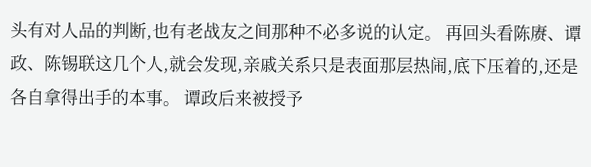头有对人品的判断,也有老战友之间那种不必多说的认定。 再回头看陈赓、谭政、陈锡联这几个人,就会发现,亲戚关系只是表面那层热闹,底下压着的,还是各自拿得出手的本事。 谭政后来被授予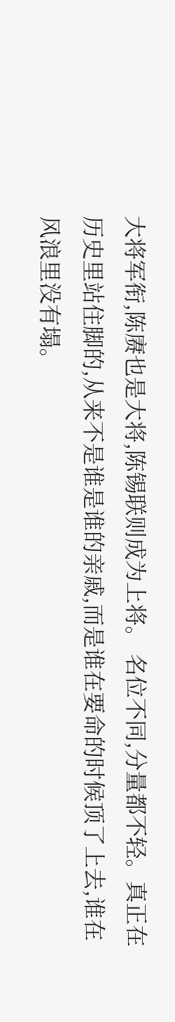大将军衔,陈赓也是大将,陈锡联则成为上将。 名位不同,分量都不轻。真正在历史里站住脚的,从来不是谁是谁的亲戚,而是谁在要命的时候顶了上去,谁在风浪里没有塌。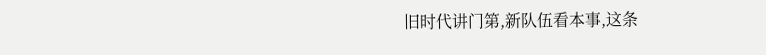旧时代讲门第,新队伍看本事,这条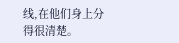线,在他们身上分得很清楚。